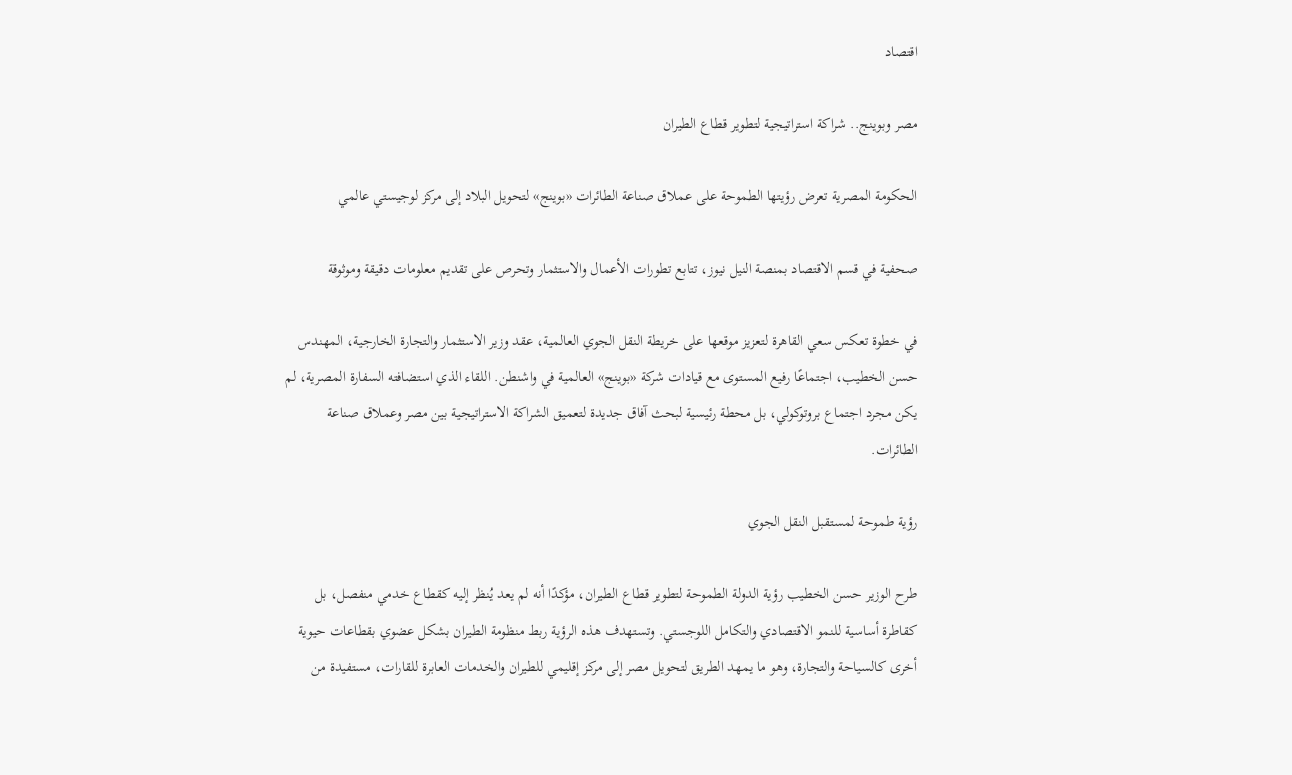اقتصاد

مصر وبوينج.. شراكة استراتيجية لتطوير قطاع الطيران

الحكومة المصرية تعرض رؤيتها الطموحة على عملاق صناعة الطائرات «بوينج» لتحويل البلاد إلى مركز لوجيستي عالمي

صحفية في قسم الاقتصاد بمنصة النيل نيوز، تتابع تطورات الأعمال والاستثمار وتحرص على تقديم معلومات دقيقة وموثوقة

في خطوة تعكس سعي القاهرة لتعزيز موقعها على خريطة النقل الجوي العالمية، عقد وزير الاستثمار والتجارة الخارجية، المهندس حسن الخطيب، اجتماعًا رفيع المستوى مع قيادات شركة «بوينج» العالمية في واشنطن. اللقاء الذي استضافته السفارة المصرية، لم يكن مجرد اجتماع بروتوكولي، بل محطة رئيسية لبحث آفاق جديدة لتعميق الشراكة الاستراتيجية بين مصر وعملاق صناعة الطائرات.

رؤية طموحة لمستقبل النقل الجوي

طرح الوزير حسن الخطيب رؤية الدولة الطموحة لتطوير قطاع الطيران، مؤكدًا أنه لم يعد يُنظر إليه كقطاع خدمي منفصل، بل كقاطرة أساسية للنمو الاقتصادي والتكامل اللوجستي. وتستهدف هذه الرؤية ربط منظومة الطيران بشكل عضوي بقطاعات حيوية أخرى كالسياحة والتجارة، وهو ما يمهد الطريق لتحويل مصر إلى مركز إقليمي للطيران والخدمات العابرة للقارات، مستفيدة من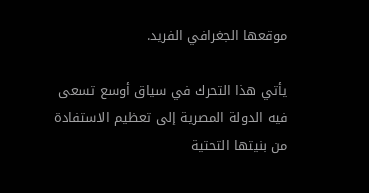موقعها الجغرافي الفريد.

يأتي هذا التحرك في سياق أوسع تسعى فيه الدولة المصرية إلى تعظيم الاستفادة من بنيتها التحتية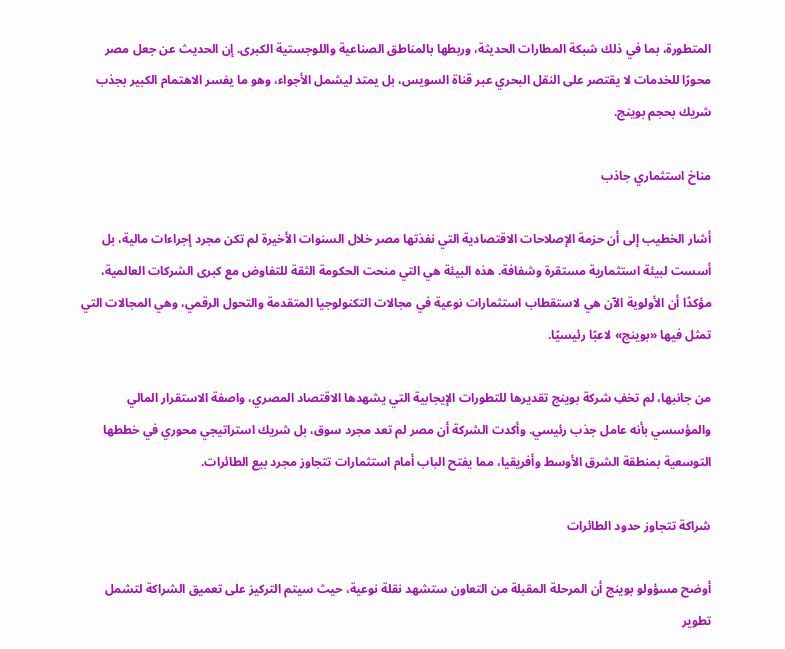المتطورة، بما في ذلك شبكة المطارات الحديثة، وربطها بالمناطق الصناعية واللوجستية الكبرى. إن الحديث عن جعل مصر محورًا للخدمات لا يقتصر على النقل البحري عبر قناة السويس، بل يمتد ليشمل الأجواء، وهو ما يفسر الاهتمام الكبير بجذب شريك بحجم بوينج.

مناخ استثماري جاذب

أشار الخطيب إلى أن حزمة الإصلاحات الاقتصادية التي نفذتها مصر خلال السنوات الأخيرة لم تكن مجرد إجراءات مالية، بل أسست لبيئة استثمارية مستقرة وشفافة. هذه البيئة هي التي منحت الحكومة الثقة للتفاوض مع كبرى الشركات العالمية، مؤكدًا أن الأولوية الآن هي لاستقطاب استثمارات نوعية في مجالات التكنولوجيا المتقدمة والتحول الرقمي، وهي المجالات التي تمثل فيها «بوينج» لاعبًا رئيسيًا.

من جانبها، لم تخفِ شركة بوينج تقديرها للتطورات الإيجابية التي يشهدها الاقتصاد المصري، واصفة الاستقرار المالي والمؤسسي بأنه عامل جذب رئيسي. وأكدت الشركة أن مصر لم تعد مجرد سوق، بل شريك استراتيجي محوري في خططها التوسعية بمنطقة الشرق الأوسط وأفريقيا، مما يفتح الباب أمام استثمارات تتجاوز مجرد بيع الطائرات.

شراكة تتجاوز حدود الطائرات

أوضح مسؤولو بوينج أن المرحلة المقبلة من التعاون ستشهد نقلة نوعية، حيث سيتم التركيز على تعميق الشراكة لتشمل تطوير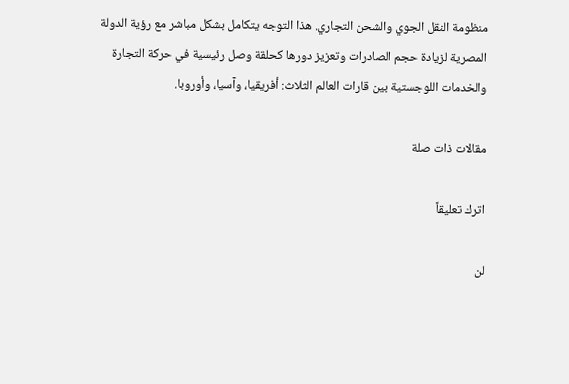منظومة النقل الجوي والشحن التجاري. هذا التوجه يتكامل بشكل مباشر مع رؤية الدولة المصرية لزيادة حجم الصادرات وتعزيز دورها كحلقة وصل رئيسية في حركة التجارة والخدمات اللوجستية بين قارات العالم الثلاث: أفريقيا، وآسيا، وأوروبا.

مقالات ذات صلة

اترك تعليقاً

لن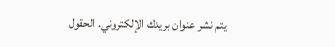يتم نشر عنوان بريدك الإلكتروني. الحقول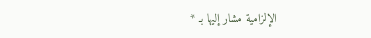الإلزامية مشار إليها بـ *